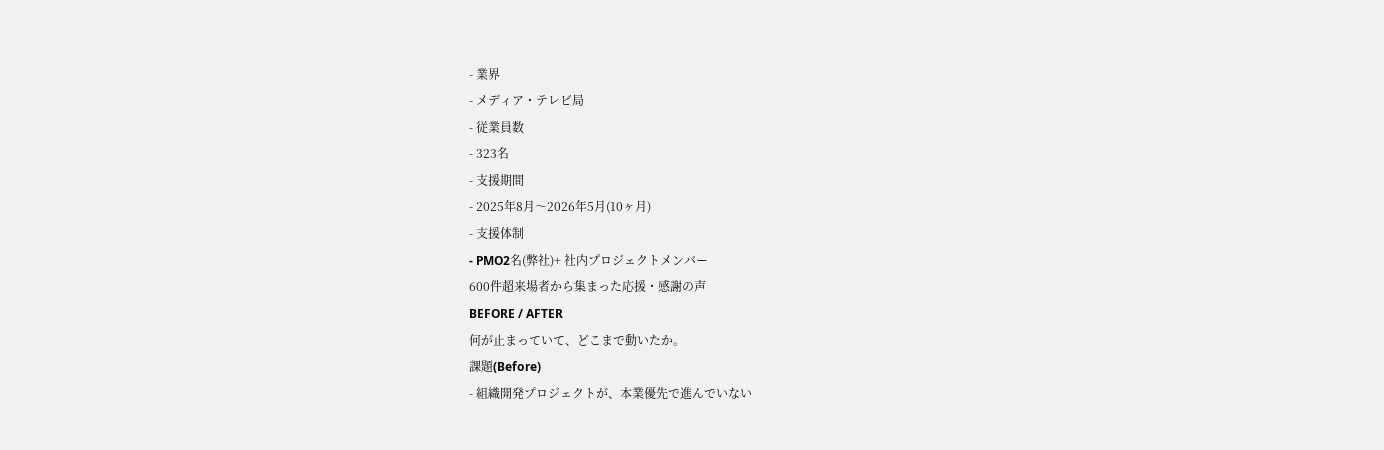- 業界
- メディア・テレビ局
- 従業員数
- 323名
- 支援期間
- 2025年8月〜2026年5月(10ヶ月)
- 支援体制
- PMO2名(弊社)+ 社内プロジェクトメンバー
600件超来場者から集まった応援・感謝の声
BEFORE / AFTER
何が止まっていて、どこまで動いたか。
課題(Before)
- 組織開発プロジェクトが、本業優先で進んでいない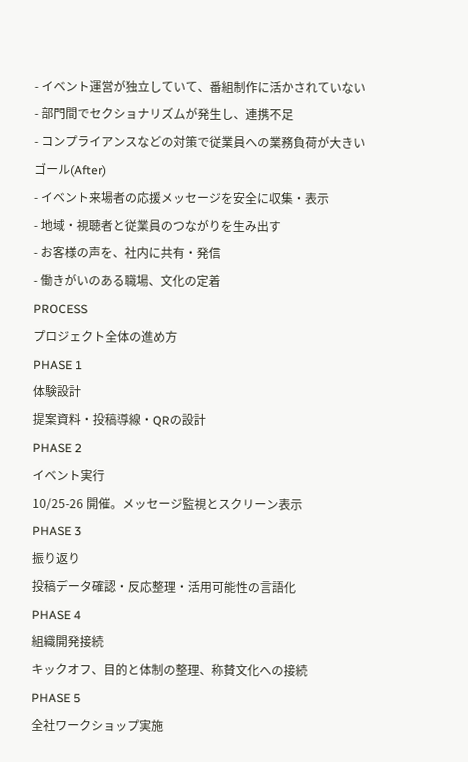- イベント運営が独立していて、番組制作に活かされていない
- 部門間でセクショナリズムが発生し、連携不足
- コンプライアンスなどの対策で従業員への業務負荷が大きい
ゴール(After)
- イベント来場者の応援メッセージを安全に収集・表示
- 地域・視聴者と従業員のつながりを生み出す
- お客様の声を、社内に共有・発信
- 働きがいのある職場、文化の定着
PROCESS
プロジェクト全体の進め方
PHASE 1
体験設計
提案資料・投稿導線・QRの設計
PHASE 2
イベント実行
10/25-26 開催。メッセージ監視とスクリーン表示
PHASE 3
振り返り
投稿データ確認・反応整理・活用可能性の言語化
PHASE 4
組織開発接続
キックオフ、目的と体制の整理、称賛文化への接続
PHASE 5
全社ワークショップ実施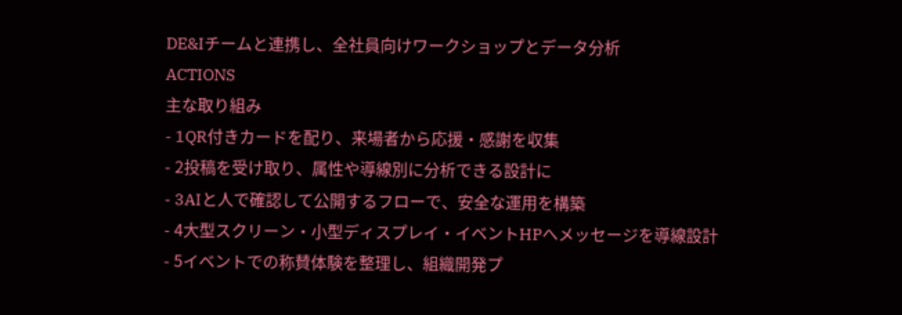DE&Iチームと連携し、全社員向けワークショップとデータ分析
ACTIONS
主な取り組み
- 1QR付きカードを配り、来場者から応援・感謝を収集
- 2投稿を受け取り、属性や導線別に分析できる設計に
- 3AIと人で確認して公開するフローで、安全な運用を構築
- 4大型スクリーン・小型ディスプレイ・イベントHPへメッセージを導線設計
- 5イベントでの称賛体験を整理し、組織開発プ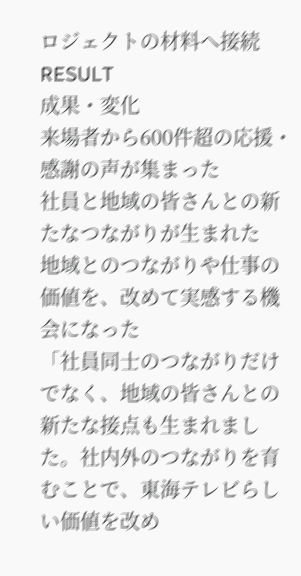ロジェクトの材料へ接続
RESULT
成果・変化
来場者から600件超の応援・感謝の声が集まった
社員と地域の皆さんとの新たなつながりが生まれた
地域とのつながりや仕事の価値を、改めて実感する機会になった
「社員同士のつながりだけでなく、地域の皆さんとの新たな接点も生まれました。社内外のつながりを育むことで、東海テレビらしい価値を改め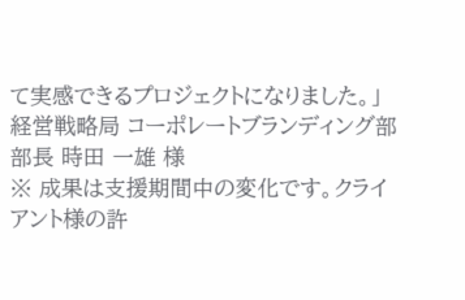て実感できるプロジェクトになりました。」
経営戦略局 コーポレートブランディング部 部長 時田 一雄 様
※ 成果は支援期間中の変化です。クライアント様の許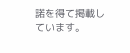諾を得て掲載しています。